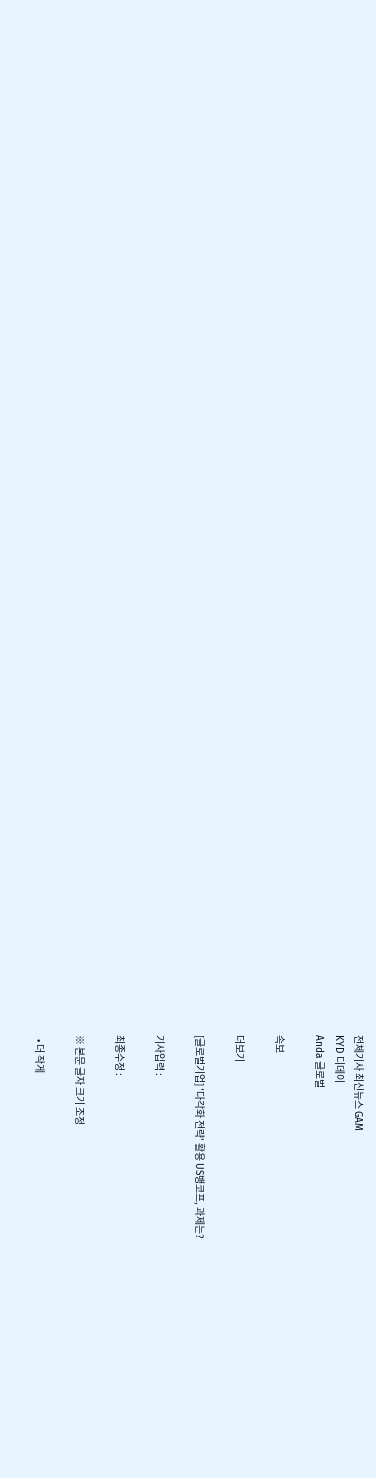전체기사 최신뉴스 GAM
KYD 디데이
Anda 글로벌

속보

더보기

[글로벌기업] '다각화 전략' 활용 US뱅코프, 과제는?

기사입력 :

최종수정 :

※ 본문 글자 크기 조정

  • 더 작게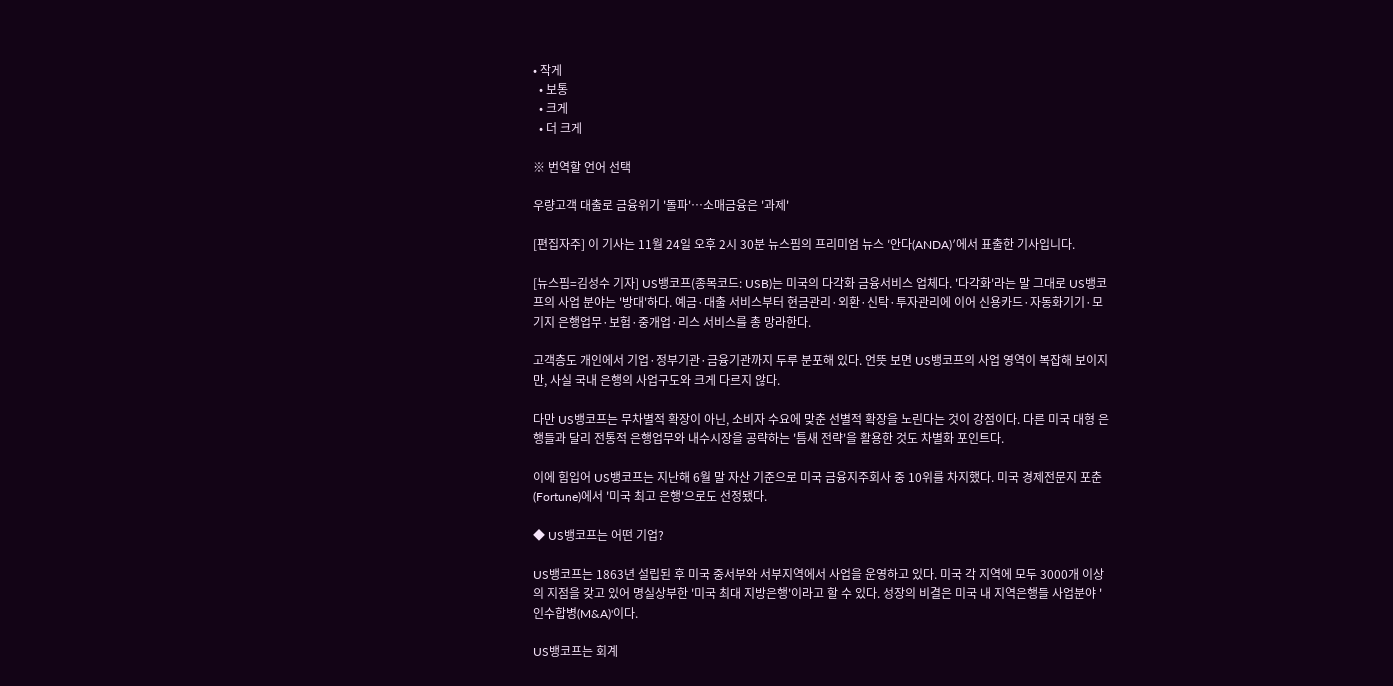• 작게
  • 보통
  • 크게
  • 더 크게

※ 번역할 언어 선택

우량고객 대출로 금융위기 '돌파'…소매금융은 '과제'

[편집자주] 이 기사는 11월 24일 오후 2시 30분 뉴스핌의 프리미엄 뉴스 ′안다(ANDA)′에서 표출한 기사입니다.

[뉴스핌=김성수 기자] US뱅코프(종목코드: USB)는 미국의 다각화 금융서비스 업체다. '다각화'라는 말 그대로 US뱅코프의 사업 분야는 '방대'하다. 예금·대출 서비스부터 현금관리·외환·신탁·투자관리에 이어 신용카드·자동화기기·모기지 은행업무·보험·중개업·리스 서비스를 총 망라한다.

고객층도 개인에서 기업·정부기관·금융기관까지 두루 분포해 있다. 언뜻 보면 US뱅코프의 사업 영역이 복잡해 보이지만, 사실 국내 은행의 사업구도와 크게 다르지 않다.

다만 US뱅코프는 무차별적 확장이 아닌, 소비자 수요에 맞춘 선별적 확장을 노린다는 것이 강점이다. 다른 미국 대형 은행들과 달리 전통적 은행업무와 내수시장을 공략하는 '틈새 전략'을 활용한 것도 차별화 포인트다.

이에 힘입어 US뱅코프는 지난해 6월 말 자산 기준으로 미국 금융지주회사 중 10위를 차지했다. 미국 경제전문지 포춘(Fortune)에서 '미국 최고 은행'으로도 선정됐다.

◆ US뱅코프는 어떤 기업?

US뱅코프는 1863년 설립된 후 미국 중서부와 서부지역에서 사업을 운영하고 있다. 미국 각 지역에 모두 3000개 이상의 지점을 갖고 있어 명실상부한 '미국 최대 지방은행'이라고 할 수 있다. 성장의 비결은 미국 내 지역은행들 사업분야 '인수합병(M&A)'이다.

US뱅코프는 회계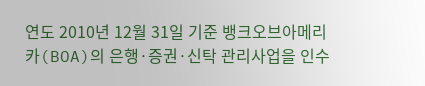연도 2010년 12월 31일 기준 뱅크오브아메리카(BOA)의 은행·증권·신탁 관리사업을 인수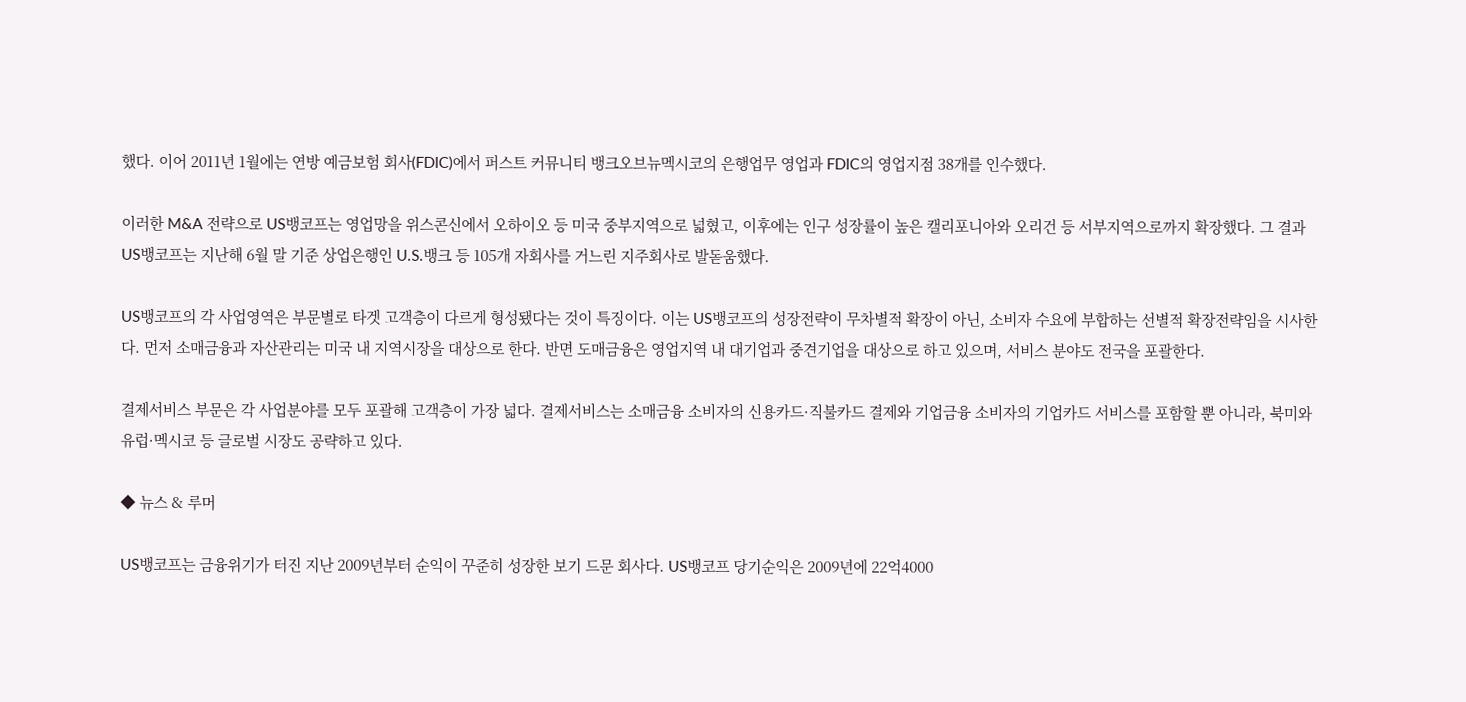했다. 이어 2011년 1월에는 연방 예금보험 회사(FDIC)에서 퍼스트 커뮤니티 뱅크오브뉴멕시코의 은행업무 영업과 FDIC의 영업지점 38개를 인수했다.

이러한 M&A 전략으로 US뱅코프는 영업망을 위스콘신에서 오하이오 등 미국 중부지역으로 넓혔고, 이후에는 인구 성장률이 높은 캘리포니아와 오리건 등 서부지역으로까지 확장했다. 그 결과 US뱅코프는 지난해 6월 말 기준 상업은행인 U.S.뱅크 등 105개 자회사를 거느린 지주회사로 발돋움했다.

US뱅코프의 각 사업영역은 부문별로 타겟 고객층이 다르게 형성됐다는 것이 특징이다. 이는 US뱅코프의 성장전략이 무차별적 확장이 아닌, 소비자 수요에 부합하는 선별적 확장전략임을 시사한다. 먼저 소매금융과 자산관리는 미국 내 지역시장을 대상으로 한다. 반면 도매금융은 영업지역 내 대기업과 중견기업을 대상으로 하고 있으며, 서비스 분야도 전국을 포괄한다.

결제서비스 부문은 각 사업분야를 모두 포괄해 고객층이 가장 넓다. 결제서비스는 소매금융 소비자의 신용카드·직불카드 결제와 기업금융 소비자의 기업카드 서비스를 포함할 뿐 아니라, 북미와 유럽·멕시코 등 글로벌 시장도 공략하고 있다.

◆ 뉴스 & 루머

US뱅코프는 금융위기가 터진 지난 2009년부터 순익이 꾸준히 성장한 보기 드문 회사다. US뱅코프 당기순익은 2009년에 22억4000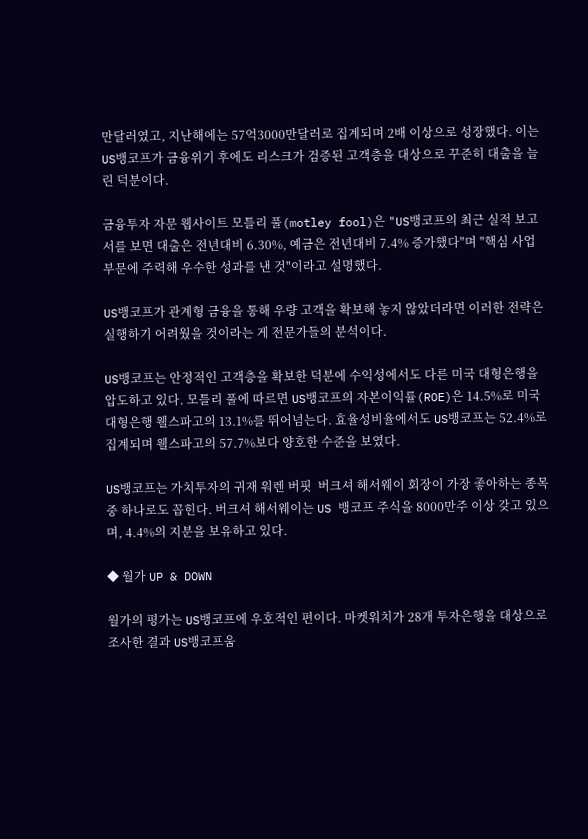만달러였고, 지난해에는 57억3000만달러로 집계되며 2배 이상으로 성장했다. 이는 US뱅코프가 금융위기 후에도 리스크가 검증된 고객층을 대상으로 꾸준히 대출을 늘린 덕분이다.

금융투자 자문 웹사이트 모틀리 풀(motley fool)은 "US뱅코프의 최근 실적 보고서를 보면 대출은 전년대비 6.30%, 예금은 전년대비 7.4% 증가했다"며 "핵심 사업부문에 주력해 우수한 성과를 낸 것"이라고 설명했다.

US뱅코프가 관계형 금융을 통해 우량 고객을 확보해 놓지 않았더라면 이러한 전략은 실행하기 어려웠을 것이라는 게 전문가들의 분석이다.

US뱅코프는 안정적인 고객층을 확보한 덕분에 수익성에서도 다른 미국 대형은행을 압도하고 있다. 모틀리 풀에 따르면 US뱅코프의 자본이익률(ROE)은 14.5%로 미국 대형은행 웰스파고의 13.1%를 뛰어넘는다. 효율성비율에서도 US뱅코프는 52.4%로 집계되며 웰스파고의 57.7%보다 양호한 수준을 보였다.

US뱅코프는 가치투자의 귀재 워렌 버핏  버크셔 해서웨이 회장이 가장 좋아하는 종목 중 하나로도 꼽힌다. 버크셔 해서웨이는 US 뱅코프 주식을 8000만주 이상 갖고 있으며, 4.4%의 지분을 보유하고 있다.

◆ 월가 UP & DOWN

월가의 평가는 US뱅코프에 우호적인 편이다. 마켓워치가 28개 투자은행을 대상으로 조사한 결과 US뱅코프움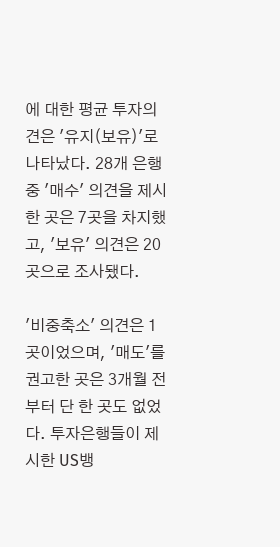에 대한 평균 투자의견은 '유지(보유)'로 나타났다. 28개 은행 중 '매수' 의견을 제시한 곳은 7곳을 차지했고, '보유' 의견은 20곳으로 조사됐다.

'비중축소' 의견은 1곳이었으며, '매도'를 권고한 곳은 3개월 전부터 단 한 곳도 없었다. 투자은행들이 제시한 US뱅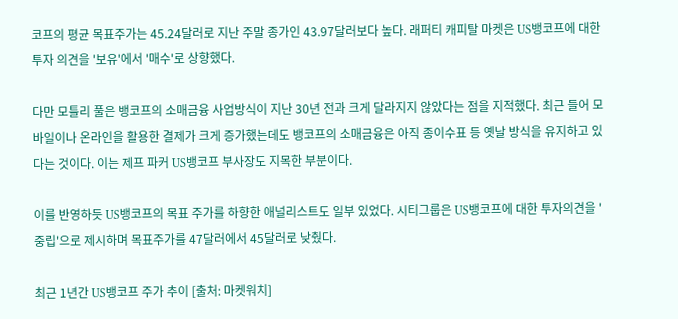코프의 평균 목표주가는 45.24달러로 지난 주말 종가인 43.97달러보다 높다. 래퍼티 캐피탈 마켓은 US뱅코프에 대한 투자 의견을 '보유'에서 '매수'로 상향했다.

다만 모틀리 풀은 뱅코프의 소매금융 사업방식이 지난 30년 전과 크게 달라지지 않았다는 점을 지적했다. 최근 들어 모바일이나 온라인을 활용한 결제가 크게 증가했는데도 뱅코프의 소매금융은 아직 종이수표 등 옛날 방식을 유지하고 있다는 것이다. 이는 제프 파커 US뱅코프 부사장도 지목한 부분이다.

이를 반영하듯 US뱅코프의 목표 주가를 하향한 애널리스트도 일부 있었다. 시티그룹은 US뱅코프에 대한 투자의견을 '중립'으로 제시하며 목표주가를 47달러에서 45달러로 낮췄다.

최근 1년간 US뱅코프 주가 추이 [출처: 마켓워치]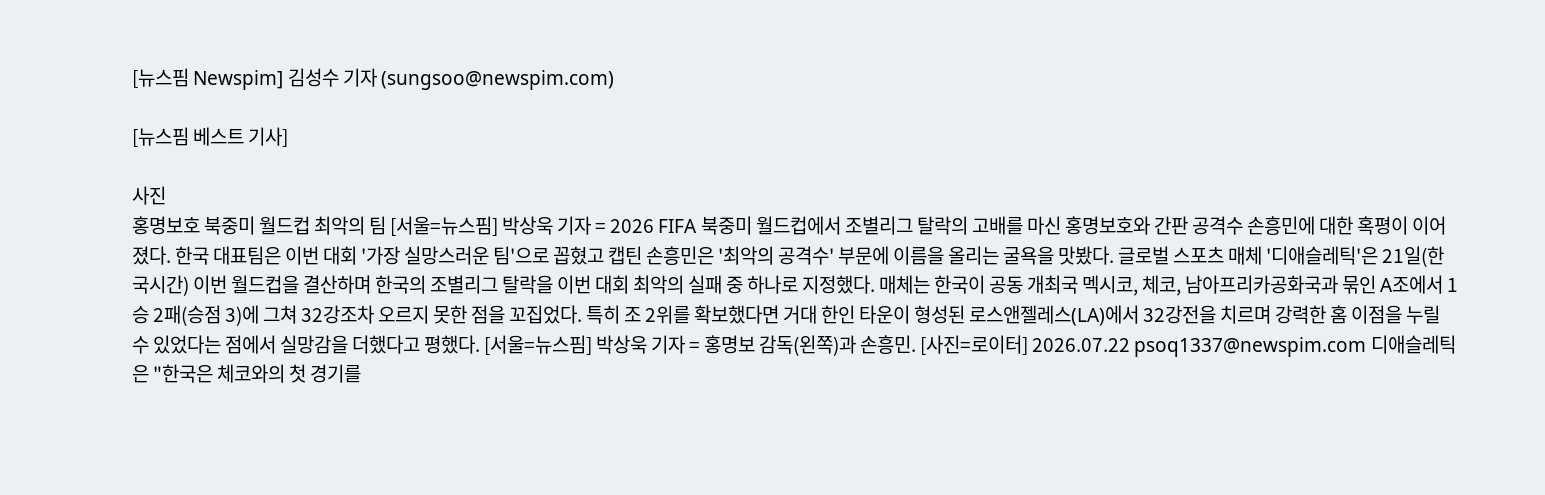[뉴스핌 Newspim] 김성수 기자 (sungsoo@newspim.com)

[뉴스핌 베스트 기사]

사진
홍명보호 북중미 월드컵 최악의 팀 [서울=뉴스핌] 박상욱 기자 = 2026 FIFA 북중미 월드컵에서 조별리그 탈락의 고배를 마신 홍명보호와 간판 공격수 손흥민에 대한 혹평이 이어졌다. 한국 대표팀은 이번 대회 '가장 실망스러운 팀'으로 꼽혔고 캡틴 손흥민은 '최악의 공격수' 부문에 이름을 올리는 굴욕을 맛봤다. 글로벌 스포츠 매체 '디애슬레틱'은 21일(한국시간) 이번 월드컵을 결산하며 한국의 조별리그 탈락을 이번 대회 최악의 실패 중 하나로 지정했다. 매체는 한국이 공동 개최국 멕시코, 체코, 남아프리카공화국과 묶인 A조에서 1승 2패(승점 3)에 그쳐 32강조차 오르지 못한 점을 꼬집었다. 특히 조 2위를 확보했다면 거대 한인 타운이 형성된 로스앤젤레스(LA)에서 32강전을 치르며 강력한 홈 이점을 누릴 수 있었다는 점에서 실망감을 더했다고 평했다. [서울=뉴스핌] 박상욱 기자 = 홍명보 감독(왼쪽)과 손흥민. [사진=로이터] 2026.07.22 psoq1337@newspim.com 디애슬레틱은 "한국은 체코와의 첫 경기를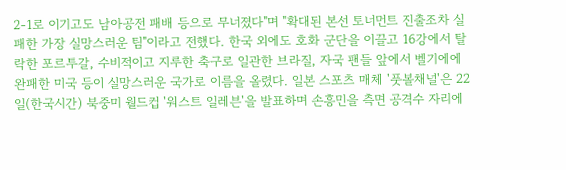2-1로 이기고도 남아공전 패배 등으로 무너졌다"며 "확대된 본선 토너먼트 진출조차 실패한 가장 실망스러운 팀"이라고 전했다. 한국 외에도 호화 군단을 이끌고 16강에서 탈락한 포르투갈, 수비적이고 지루한 축구로 일관한 브라질, 자국 팬들 앞에서 벨기에에 완패한 미국 등이 실망스러운 국가로 이름을 올렸다. 일본 스포츠 매체 '풋볼채널'은 22일(한국시간) 북중미 월드컵 '워스트 일레븐'을 발표하며 손흥민을 측면 공격수 자리에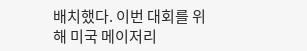배치했다. 이번 대회를 위해 미국 메이저리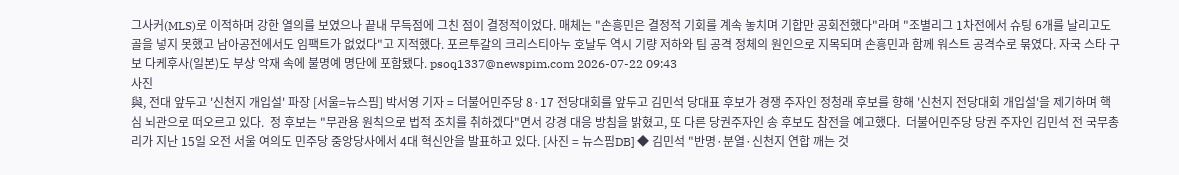그사커(MLS)로 이적하며 강한 열의를 보였으나 끝내 무득점에 그친 점이 결정적이었다. 매체는 "손흥민은 결정적 기회를 계속 놓치며 기합만 공회전했다"라며 "조별리그 1차전에서 슈팅 6개를 날리고도 골을 넣지 못했고 남아공전에서도 임팩트가 없었다"고 지적했다. 포르투갈의 크리스티아누 호날두 역시 기량 저하와 팀 공격 정체의 원인으로 지목되며 손흥민과 함께 워스트 공격수로 묶였다. 자국 스타 구보 다케후사(일본)도 부상 악재 속에 불명예 명단에 포함됐다. psoq1337@newspim.com 2026-07-22 09:43
사진
與, 전대 앞두고 '신천지 개입설' 파장 [서울=뉴스핌] 박서영 기자 = 더불어민주당 8·17 전당대회를 앞두고 김민석 당대표 후보가 경쟁 주자인 정청래 후보를 향해 '신천지 전당대회 개입설'을 제기하며 핵심 뇌관으로 떠오르고 있다.  정 후보는 "무관용 원칙으로 법적 조치를 취하겠다"면서 강경 대응 방침을 밝혔고, 또 다른 당권주자인 송 후보도 참전을 예고했다.  더불어민주당 당권 주자인 김민석 전 국무총리가 지난 15일 오전 서울 여의도 민주당 중앙당사에서 4대 혁신안을 발표하고 있다. [사진 = 뉴스핌DB] ◆ 김민석 "반명·분열·신천지 연합 깨는 것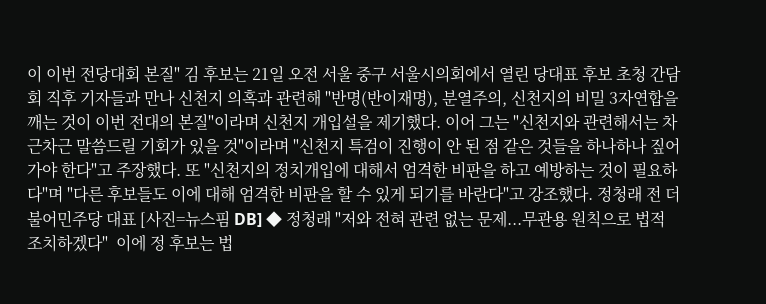이 이번 전당대회 본질" 김 후보는 21일 오전 서울 중구 서울시의회에서 열린 당대표 후보 초청 간담회 직후 기자들과 만나 신천지 의혹과 관련해 "반명(반이재명), 분열주의, 신천지의 비밀 3자연합을 깨는 것이 이번 전대의 본질"이라며 신천지 개입설을 제기했다. 이어 그는 "신천지와 관련해서는 차근차근 말씀드릴 기회가 있을 것"이라며 "신천지 특검이 진행이 안 된 점 같은 것들을 하나하나 짚어가야 한다"고 주장했다. 또 "신천지의 정치개입에 대해서 엄격한 비판을 하고 예방하는 것이 필요하다"며 "다른 후보들도 이에 대해 엄격한 비판을 할 수 있게 되기를 바란다"고 강조했다. 정청래 전 더불어민주당 대표 [사진=뉴스핌 DB] ◆ 정청래 "저와 전혀 관련 없는 문제...무관용 원칙으로 법적 조치하겠다"  이에 정 후보는 법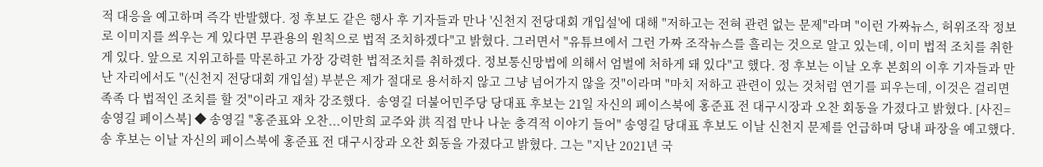적 대응을 예고하며 즉각 반발했다. 정 후보도 같은 행사 후 기자들과 만나 '신천지 전당대회 개입설'에 대해 "저하고는 전혀 관련 없는 문제"라며 "이런 가짜뉴스, 허위조작 정보로 이미지를 씌우는 게 있다면 무관용의 원칙으로 법적 조치하겠다"고 밝혔다. 그러면서 "유튜브에서 그런 가짜 조작뉴스를 흘리는 것으로 알고 있는데, 이미 법적 조치를 취한 게 있다. 앞으로 지위고하를 막론하고 가장 강력한 법적조치를 취하겠다. 정보통신망법에 의해서 엄벌에 처하게 돼 있다"고 했다. 정 후보는 이날 오후 본회의 이후 기자들과 만난 자리에서도 "(신천지 전당대회 개입설) 부분은 제가 절대로 용서하지 않고 그냥 넘어가지 않을 것"이라며 "마치 저하고 관련이 있는 것처럼 연기를 피우는데, 이것은 걸리면 족족 다 법적인 조치를 할 것"이라고 재차 강조했다.  송영길 더불어민주당 당대표 후보는 21일 자신의 페이스북에 홍준표 전 대구시장과 오찬 회동을 가졌다고 밝혔다. [사진=송영길 페이스북] ◆ 송영길 "홍준표와 오찬...이만희 교주와 洪 직접 만나 나눈 충격적 이야기 들어" 송영길 당대표 후보도 이날 신천지 문제를 언급하며 당내 파장을 예고했다.  송 후보는 이날 자신의 페이스북에 홍준표 전 대구시장과 오찬 회동을 가졌다고 밝혔다. 그는 "지난 2021년 국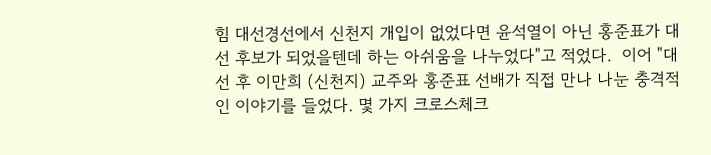힘 대선경선에서 신천지 개입이 없었다면 윤석열이 아닌 홍준표가 대선 후보가 되었을텐데 하는 아쉬움을 나누었다"고 적었다.  이어 "대선 후 이만희 (신천지) 교주와 홍준표 선배가 직접 만나 나눈 충격적인 이야기를 들었다. 몇 가지 크로스체크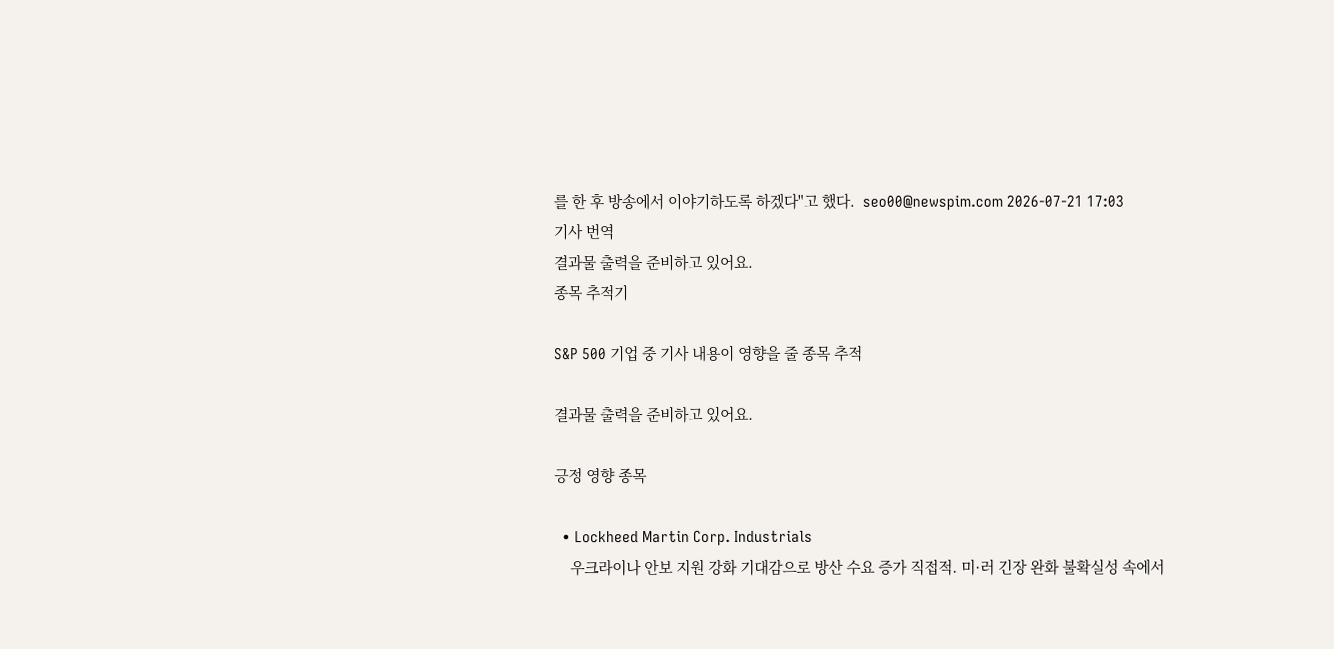를 한 후 방송에서 이야기하도록 하겠다"고 했다.  seo00@newspim.com 2026-07-21 17:03
기사 번역
결과물 출력을 준비하고 있어요.
종목 추적기

S&P 500 기업 중 기사 내용이 영향을 줄 종목 추적

결과물 출력을 준비하고 있어요.

긍정 영향 종목

  • Lockheed Martin Corp. Industrials
    우크라이나 안보 지원 강화 기대감으로 방산 수요 증가 직접적. 미·러 긴장 완화 불확실성 속에서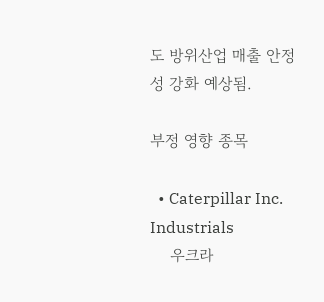도 방위산업 매출 안정성 강화 예상됨.

부정 영향 종목

  • Caterpillar Inc. Industrials
    우크라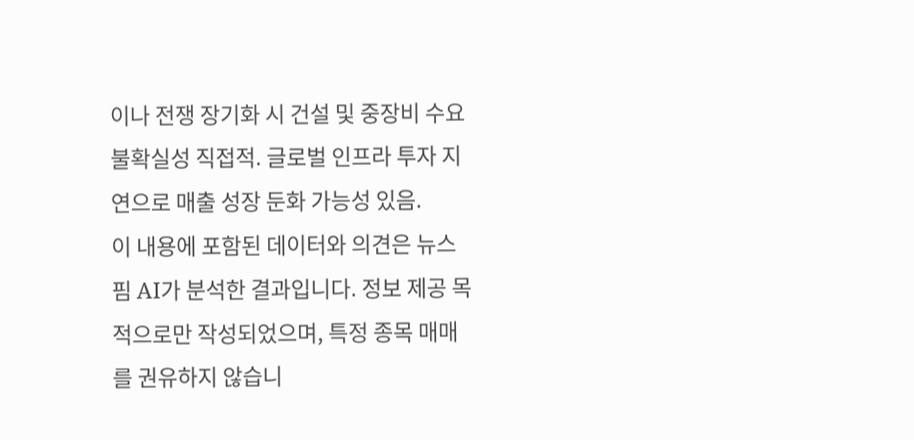이나 전쟁 장기화 시 건설 및 중장비 수요 불확실성 직접적. 글로벌 인프라 투자 지연으로 매출 성장 둔화 가능성 있음.
이 내용에 포함된 데이터와 의견은 뉴스핌 AI가 분석한 결과입니다. 정보 제공 목적으로만 작성되었으며, 특정 종목 매매를 권유하지 않습니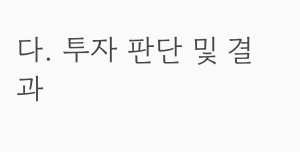다. 투자 판단 및 결과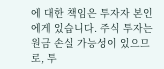에 대한 책임은 투자자 본인에게 있습니다. 주식 투자는 원금 손실 가능성이 있으므로, 투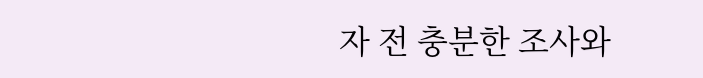자 전 충분한 조사와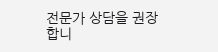전문가 상담을 권장합니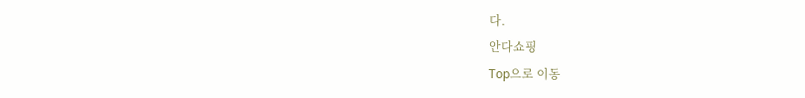다.
안다쇼핑
Top으로 이동